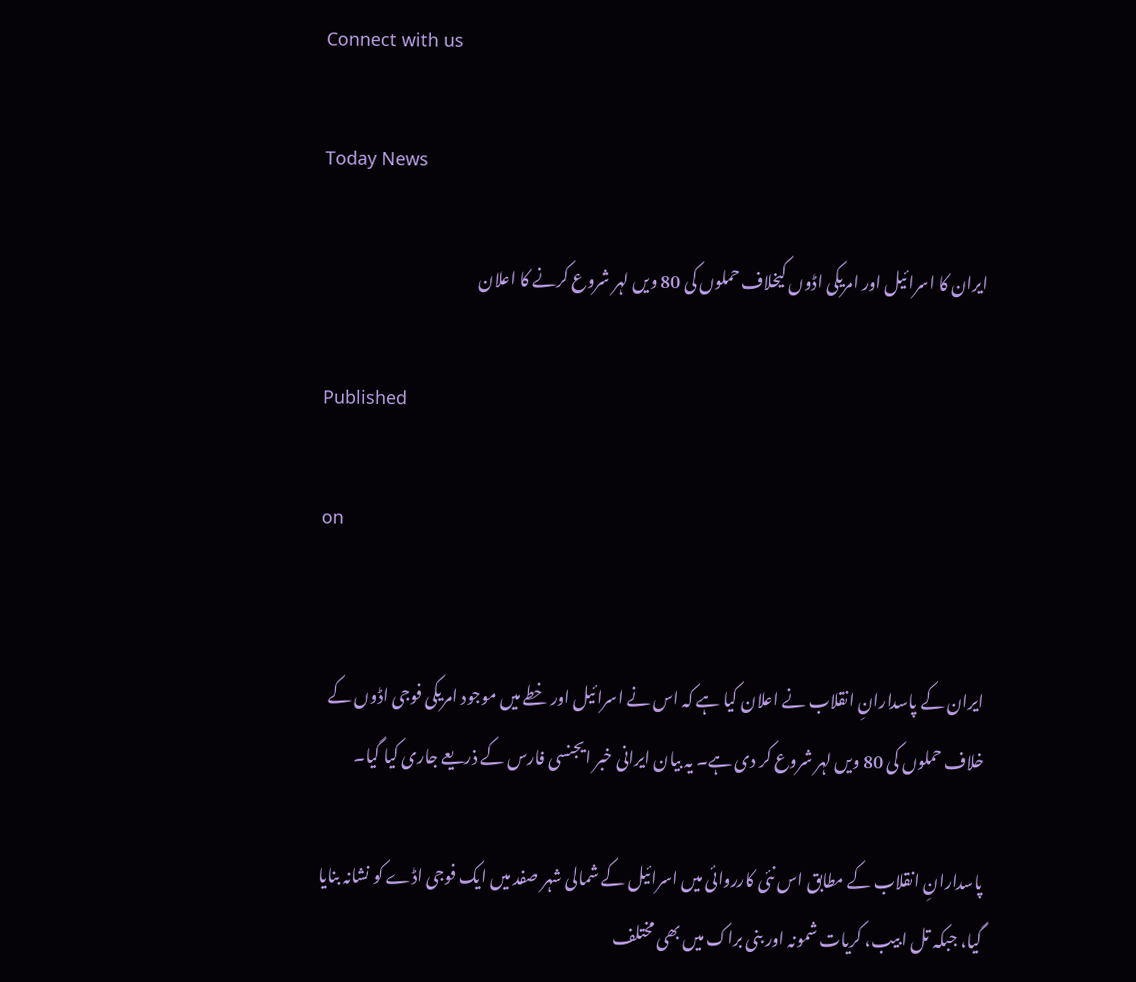Connect with us

Today News

ایران کا اسرائیل اور امریکی اڈوں کیخلاف حملوں کی 80 ویں لہر شروع کرنے کا اعلان

Published

on


ایران کے پاسدارانِ انقلاب نے اعلان کیا ہے کہ اس نے اسرائیل اور خطے میں موجود امریکی فوجی اڈوں کے خلاف حملوں کی 80 ویں لہر شروع کر دی ہے۔ یہ بیان ایرانی خبر ایجنسی فارس کے ذریعے جاری کیا گیا۔

پاسدارانِ انقلاب کے مطابق اس نئی کارروائی میں اسرائیل کے شمالی شہر صفد میں ایک فوجی اڈے کو نشانہ بنایا گیا، جبکہ تل ابیب، کریات شمونہ اور بنی براک میں بھی مختلف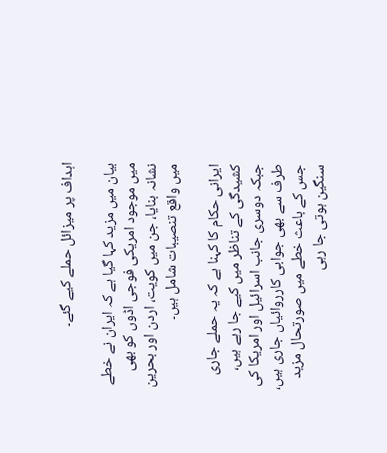اہداف پر میزائل حملے کیے گئے۔

بیان میں مزید کہا گیا ہے کہ ایران نے خطے میں موجود امریکی فوجی اڈوں کو بھی نشانہ بنایا، جن میں کویت، اردن اور بحرین میں واقع تنصیبات شامل ہیں۔

ایرانی حکام کا کہنا ہے کہ یہ حملے جاری کشیدگی کے تناظر میں کیے جا رہے ہیں، جبکہ دوسری جانب اسرائیل اور امریکا کی طرف سے بھی جوابی کارروائیاں جاری ہیں، جس کے باعث خطے میں صورتحال مزید سنگین ہوتی جا رہی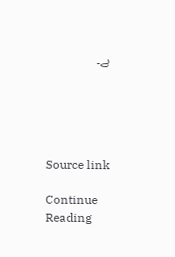ہے۔





Source link

Continue Reading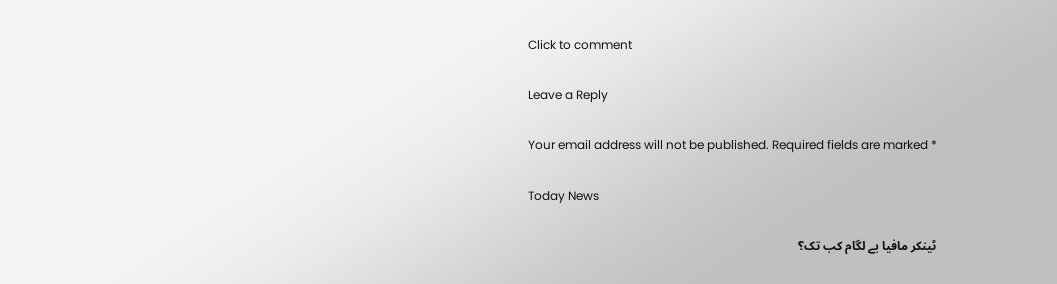Click to comment

Leave a Reply

Your email address will not be published. Required fields are marked *

Today News

ٹینکر مافیا بے لگام کب تک؟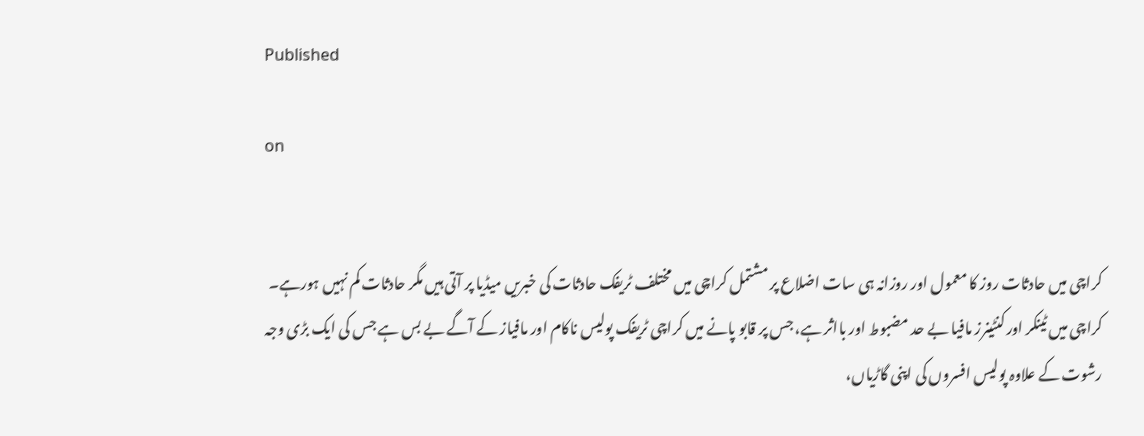Published

on


کراچی میں حادثات روز کا معمول اور روزانہ ہی سات اضلاع پر مشتمل کراچی میں مختلف ٹریفک حادثات کی خبریں میڈیا پر آتی ہیں مگر حادثات کم نہیں ہورہے۔ کراچی میں ٹینکر اور کنٹینرز مافیا بے حد مضبوط اور بااثر ہے، جس پر قابو پانے میں کراچی ٹریفک پولیس ناکام اور مافیاز کے آگے بے بس ہے جس کی ایک بڑی وجہ رشوت کے علاوہ پولیس افسروں کی اپنی گاڑیاں،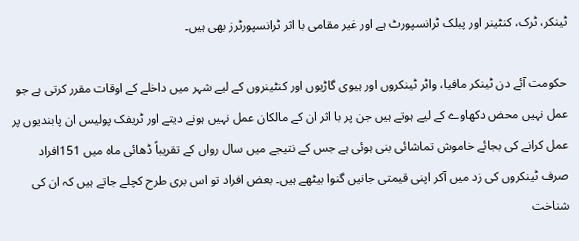ٹینکر، ٹرک، کنٹینر اور پبلک ٹرانسپورٹ ہے اور غیر مقامی با اثر ٹرانسپورٹرز بھی ہیں۔

حکومت آئے دن ٹینکر مافیا، واٹر ٹینکروں اور ہیوی گاڑیوں اور کنٹینروں کے لیے شہر میں داخلے کے اوقات مقرر کرتی ہے جو عمل نہیں محض دکھاوے کے لیے ہوتے ہیں جن پر با اثر ان کے مالکان عمل نہیں ہونے دیتے اور ٹریفک پولیس ان پابندیوں پر عمل کرانے کی بجائے خاموش تماشائی بنی ہوئی ہے جس کے نتیجے میں سال رواں کے تقریباً ڈھائی ماہ میں 151افراد صرف ٹینکروں کی زد میں آکر اپنی قیمتی جانیں گنوا بیٹھے ہیں۔ بعض افراد تو اس بری طرح کچلے جاتے ہیں کہ ان کی شناخت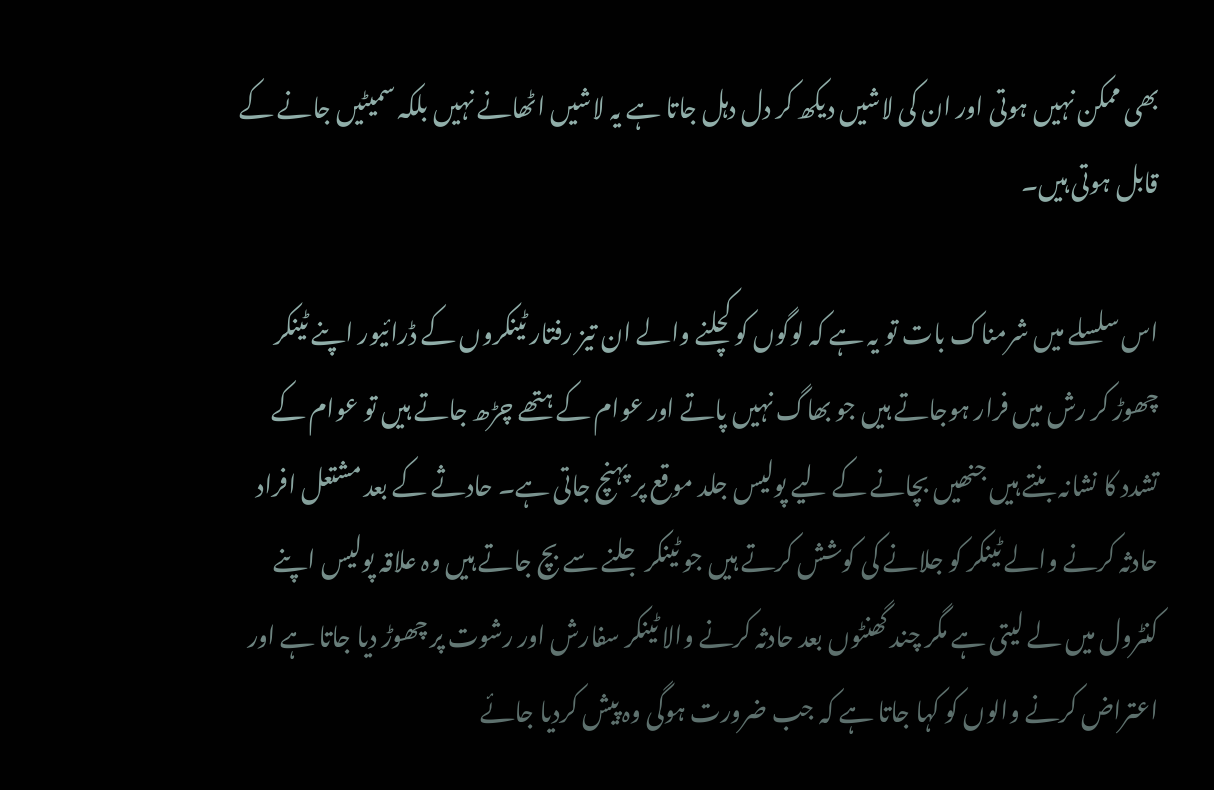بھی ممکن نہیں ہوتی اور ان کی لاشیں دیکھ کر دل دہل جاتا ہے یہ لاشیں اٹھانے نہیں بلکہ سمیٹیں جانے کے قابل ہوتی ہیں۔

اس سلسلے میں شرمناک بات تو یہ ہے کہ لوگوں کو کچلنے والے ان تیز رفتار ٹینکروں کے ڈرائیور اپنے ٹینکر چھوڑ کر رش میں فرار ہوجاتے ہیں جو بھاگ نہیں پاتے اور عوام کے ہتھے چڑھ جاتے ہیں تو عوام کے تشدد کا نشانہ بنتے ہیں جنھیں بچانے کے لیے پولیس جلد موقع پر پہنچ جاتی ہے۔ حادثے کے بعد مشتعل افراد حادثہ کرنے والے ٹینکر کو جلانے کی کوشش کرتے ہیں جو ٹینکر جلنے سے بچ جاتے ہیں وہ علاقہ پولیس اپنے کنٹرول میں لے لیتی ہے مگر چند گھنٹوں بعد حادثہ کرنے والا ٹینکر سفارش اور رشوت پر چھوڑ دیا جاتا ہے اور اعتراض کرنے والوں کو کہا جاتا ہے کہ جب ضرورت ہوگی وہ پیش کردیا جائے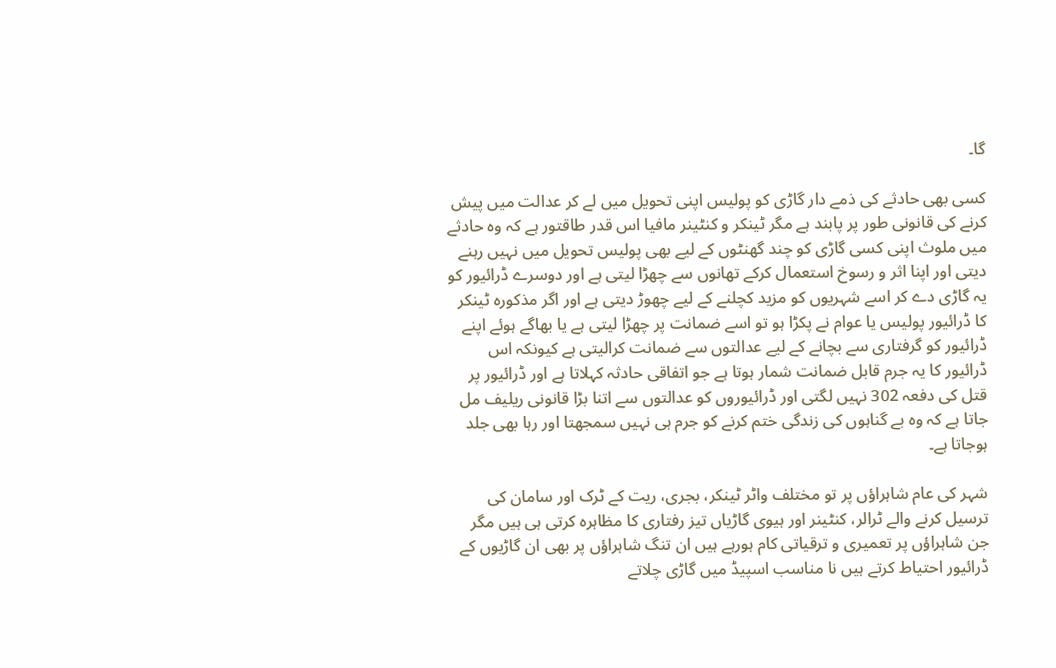گا۔

کسی بھی حادثے کی ذمے دار گاڑی کو پولیس اپنی تحویل میں لے کر عدالت میں پیش کرنے کی قانونی طور پر پابند ہے مگر ٹینکر و کنٹینر مافیا اس قدر طاقتور ہے کہ وہ حادثے میں ملوث اپنی کسی گاڑی کو چند گھنٹوں کے لیے بھی پولیس تحویل میں نہیں رہنے دیتی اور اپنا اثر و رسوخ استعمال کرکے تھانوں سے چھڑا لیتی ہے اور دوسرے ڈرائیور کو یہ گاڑی دے کر اسے شہریوں کو مزید کچلنے کے لیے چھوڑ دیتی ہے اور اگر مذکورہ ٹینکر کا ڈرائیور پولیس یا عوام نے پکڑا ہو تو اسے ضمانت پر چھڑا لیتی ہے یا بھاگے ہوئے اپنے ڈرائیور کو گرفتاری سے بچانے کے لیے عدالتوں سے ضمانت کرالیتی ہے کیونکہ اس ڈرائیور کا یہ جرم قابل ضمانت شمار ہوتا ہے جو اتفاقی حادثہ کہلاتا ہے اور ڈرائیور پر قتل کی دفعہ 302 نہیں لگتی اور ڈرائیوروں کو عدالتوں سے اتنا بڑا قانونی ریلیف مل جاتا ہے کہ وہ بے گناہوں کی زندگی ختم کرنے کو جرم ہی نہیں سمجھتا اور رہا بھی جلد ہوجاتا ہے۔

شہر کی عام شاہراؤں پر تو مختلف واٹر ٹینکر، بجری، ریت کے ٹرک اور سامان کی ترسیل کرنے والے ٹرالر، کنٹینر اور ہیوی گاڑیاں تیز رفتاری کا مظاہرہ کرتی ہی ہیں مگر جن شاہراؤں پر تعمیری و ترقیاتی کام ہورہے ہیں ان تنگ شاہراؤں پر بھی ان گاڑیوں کے ڈرائیور احتیاط کرتے ہیں نا مناسب اسپیڈ میں گاڑی چلاتے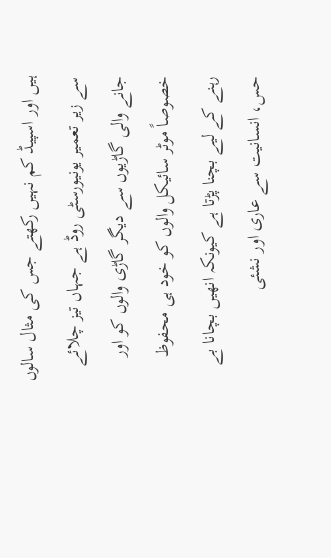ہیں اور اسپیڈ کم نہیں رکھتے جس کی مثال سالوں سے زیر تعمیر یونیورسٹی روڈ ہے جہاں تیز چلائے جانے والی گاڑیوں سے دیگر گاڑی والوں کو اور خصوصاً موٹر سائیکل والوں کو خود ہی محفوظ رہنے کے لیے بچنا پڑتا ہے کیونکہ انھیں بچانا بے حس، انسانیت سے عاری اور نشئی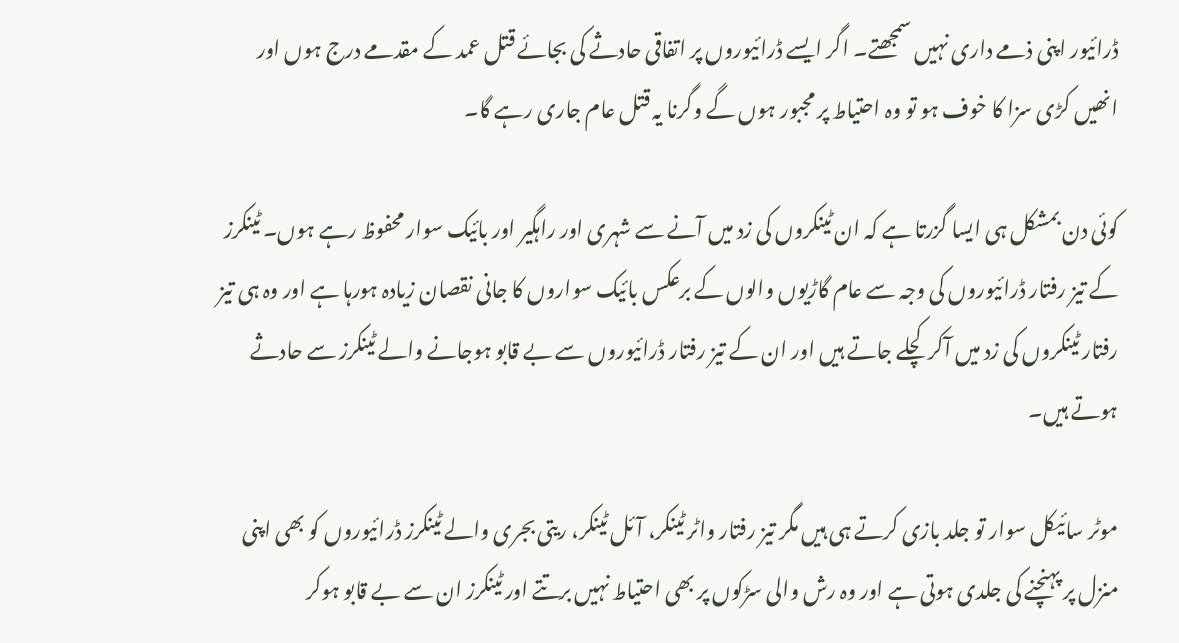ڈرائیور اپنی ذمے داری نہیں سمجھتے۔ اگر ایسے ڈرائیوروں پر اتفاقی حادثے کی بجائے قتل عمد کے مقدمے درج ہوں اور انھیں کڑی سزا کا خوف ہو تو وہ احتیاط پر مجبور ہوں گے وگرنا یہ قتل عام جاری رہے گا۔

کوئی دن بمشکل ہی ایسا گزرتا ہے کہ ان ٹینکروں کی زد میں آنے سے شہری اور راہگیر اور بائیک سوار محفوظ رہے ہوں۔ ٹینکرز کے تیز رفتار ڈرائیوروں کی وجہ سے عام گاڑیوں والوں کے برعکس بائیک سواروں کا جانی نقصان زیادہ ہورہا ہے اور وہ ہی تیز رفتار ٹینکروں کی زد میں آکر کچلے جاتے ہیں اور ان کے تیز رفتار ڈرائیوروں سے بے قابو ہوجانے والے ٹینکرز سے حادثے ہوتے ہیں۔

موٹر سائیکل سوار تو جلد بازی کرتے ہی ہیں مگر تیز رفتار واٹر ٹینکر، آئل ٹینکر، ریتی بجری والے ٹینکرز ڈرائیوروں کو بھی اپنی منزل پر پہنچنے کی جلدی ہوتی ہے اور وہ رش والی سڑکوں پر بھی احتیاط نہیں برتتے اور ٹینکرز ان سے بے قابو ہوکر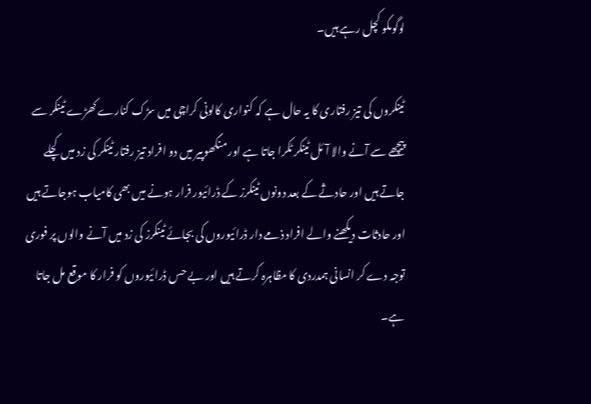لوگوںکو کچل رہے ہیں۔

ٹینکروں کی تیز رفتاری کا یہ حال ہے کہ کنواری کالونی کراچی میں سڑک کنارے کھڑے ٹینکر سے پیچھے سے آنے والا آئل ٹینکر ٹکرا جاتا ہے اور منگھوپیر میں دو افراد تیز رفتار ٹینکر کی زد میں کچلے جاتے ہیں اور حادثے کے بعد دونوں ٹینکرز کے ڈرائیور فرار ہونے میں بھی کامیاب ہوجاتے ہیں اور حادثات دیکھنے والے افراد ذمے دار ڈرائیوروں کی بجائے ٹینکرز کی زد میں آنے والوں پر فوری توجہ دے کر انسانی ہمدردی کا مظاہرہ کرتے ہیں اور بے حس ڈرائیوروں کو فرار کا موقع مل جاتا ہے۔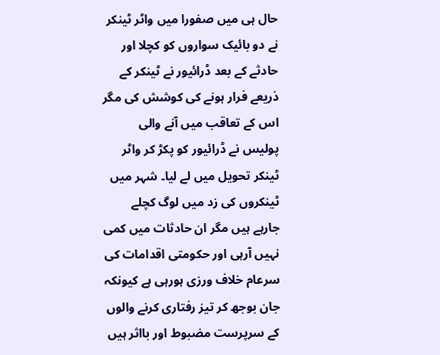حال ہی میں صفورا میں واٹر ٹینکر نے دو بائیک سواروں کو کچلا اور حادثے کے بعد ڈرائیور نے ٹینکر کے ذریعے فرار ہونے کی کوشش کی مگر اس کے تعاقب میں آنے والی پولیس نے ڈرائیور کو پکڑ کر واٹر ٹینکر تحویل میں لے لیا۔ شہر میں ٹینکروں کی زد میں لوگ کچلے جارہے ہیں مگر ان حادثات میں کمی نہیں آرہی اور حکومتی اقدامات کی سرعام خلاف ورزی ہورہی ہے کیونکہ جان بوجھ کر تیز رفتاری کرنے والوں کے سرپرست مضبوط اور بااثر ہیں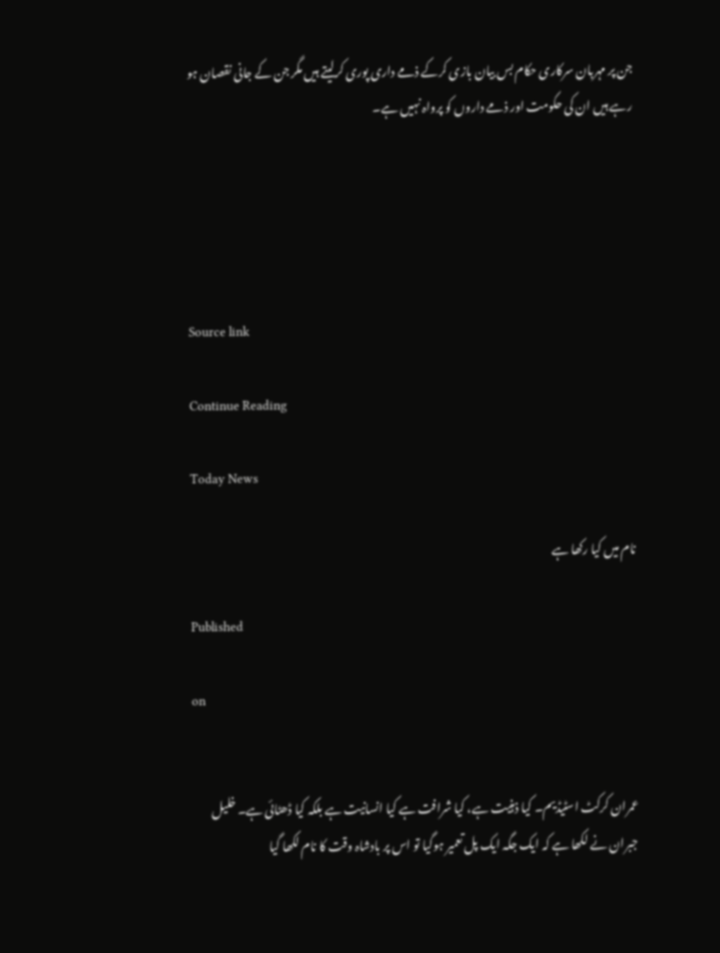جن پر مہربان سرکاری حکام بس بیان بازی کرکے ذمے داری پوری کرلیتے ہیں مگر جن کے جانی نقصان ہو رہے ہیں ان کی حکومت اور ذمے داروں کو پرواہ نہیں ہے۔





Source link

Continue Reading

Today News

نام میں کیا رکھا ہے

Published

on


عمران کرکٹ اسٹیڈیم۔ کیا ذہنیت ہے، کیا شرافت ہے کیا انسانیت ہے بلکہ کیا ڈھٹائی ہے۔ خلیل جبران نے لکھا ہے کہ ایک جگہ ایک پل تعمیر ہوگیا تو اس پر بادشاہ وقت کا نام لکھا گیا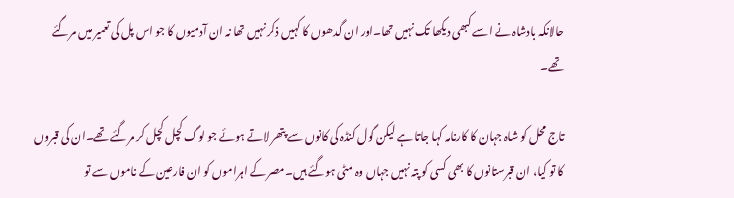حالانکہ بادشاہ نے اسے کبھی دیکھا تک نہیں تھا۔اور ان گدھوں کا کہیں ذکر نہیں تھا نہ ان آدمیوں کا جو اس پل کی تعمیر میں مرگئے تھے۔

تاج محل کو شاہ جہان کا کارنامہ کہا جاتا ہے لیکن گول کنڈہ کی کانوں سے پتھر لاتے ہوئے جو لوگ کچل کچل کر مرگئے تھے۔ان کی قبروں کا تو کیا، ان قبرستانوں کا بھی کسی کو پتہ نہیں جہاں وہ مٹی ہوگئے ہیں۔مصر کے اہراموں کو ان فارعین کے ناموں سے تو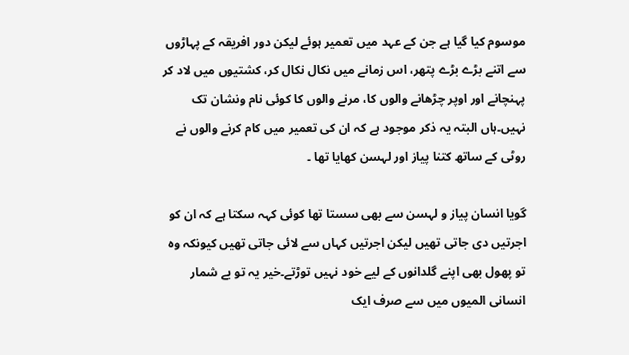موسوم کیا گیا ہے جن کے عہد میں تعمیر ہوئے لیکن دور افریقہ کے پہاڑوں سے اتنے بڑے بڑے پتھر، اس زمانے میں نکال نکال کر، کشتیوں میں لاد کر پہنچانے اور اوپر چڑھانے والوں کا، مرنے والوں کا کوئی نام ونشان تک نہیں۔ہاں البتہ یہ ذکر موجود ہے کہ ان کی تعمیر میں کام کرنے والوں نے روٹی کے ساتھ کتنا پیاز اور لہسن کھایا تھا ۔

گویا انسان پیاز و لہسن سے بھی سستا تھا کوئی کہہ سکتا ہے کہ ان کو اجرتیں دی جاتی تھیں لیکن اجرتیں کہاں سے لائی جاتی تھیں کیونکہ وہ تو پھول بھی اپنے گلدانوں کے لیے خود نہیں توڑتے۔خیر یہ تو بے شمار انسانی المیوں میں سے صرف ایک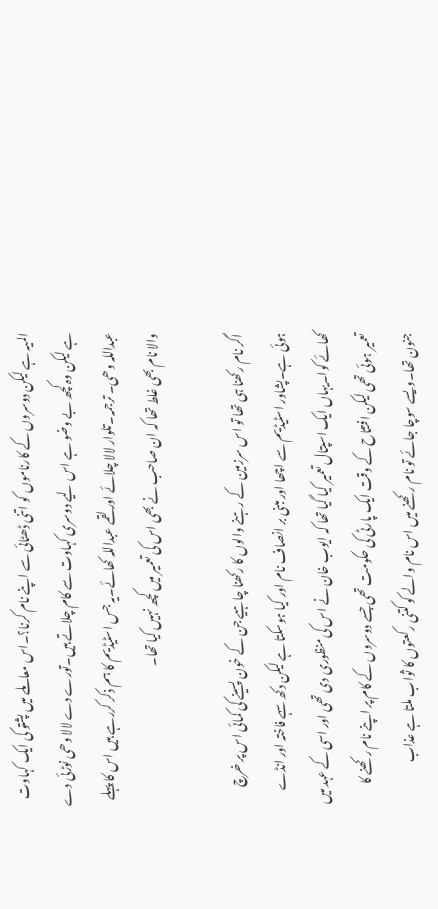المیہ ہے لیکن دوسروں کے کارناموں کو اتنی ڈھٹائی سے اپنے نام کرنا؟۔اس معاملے میں پشتو کی ایک کہاوت ہے لیکن وہ کچھ بے وضو ہے اس لیے دوسری کہاوت سے کام چلاتے ہیں۔تورے دے لالا وھی نوڑئی دے عبداللہ وھی۔ ترجمہ۔تلوار لالا چلائے اور لقمے عبداللہ کھائے۔یہ جس اسٹیڈیم کا ہم ذکر کررہے ہیں اس کا پہلے والا نام بھی غلط تھا کہ ان صاحب نے بھی اس کی تعمیر میں کچھ نہیں کیا تھا۔

اگر نام رکھنا ہی تھا تو اس سرزمین کے رہنے والوں کا رکھنا چاہیے جن کے خون پسینے کی کمائی اس پر خرچ ہوئی ہے۔پشاور اسٹیڈیم سے اچھا اور مبنی بر انصاف نام اور کیا ہوسکتا ہے لیکن دکھ سہے فاختہ اور انڈے کھائے کوا۔یہاں ایک اسپتال تعمیر کیا گیا تھا کہ ایوب خان نے اس کی منظوری دی تھی اور اسی کے عہد میں تعمیر ہوئی تھی لیکن افتتاح کے وقت ایک پارٹی کی حکومت تھی جسے دوسروں کے کام پر اپنے نام رکھنے کا جنون تھا۔ویسے سوچا جائے تو نام رکھنے میں اس نام والے کو کتنی رکعتوں کا ثواب ملتا ہے عذاب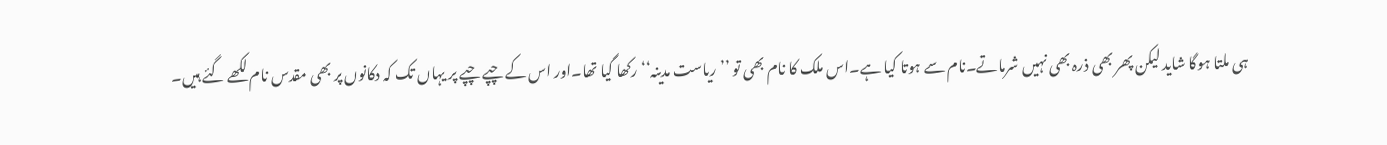ہی ملتا ہوگا شاید لیکن پھر بھی ذرہ بھی نہیں شرماتے۔نام سے ہوتا کیا ہے۔اس ملک کا نام بھی تو ’’ریاست مدینہ‘‘ رکھا گیا تھا۔اور اس کے چپے چپے پر یہاں تک کہ دکانوں پر بھی مقدس نام لکھے گئے ہیں۔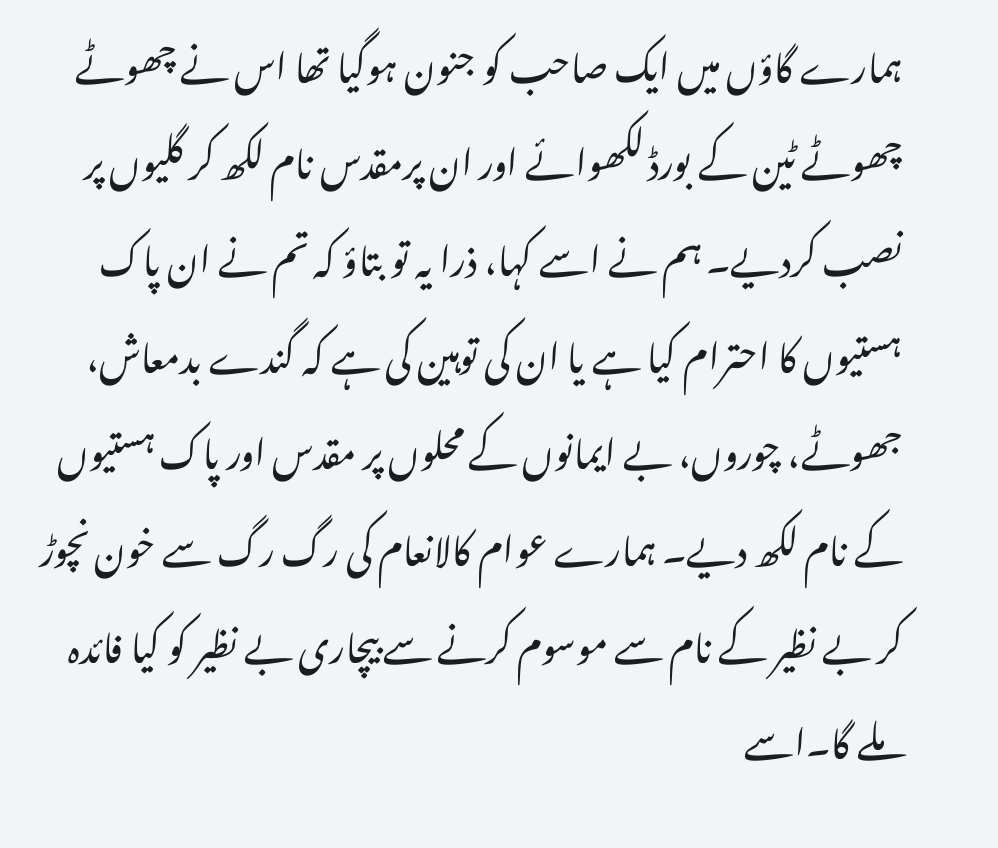ہمارے گاؤں میں ایک صاحب کو جنون ہوگیا تھا اس نے چھوٹے چھوٹے ٹین کے بورڈ لکھوائے اور ان پرمقدس نام لکھ کر گلیوں پر نصب کردیے۔ ہم نے اسے کہا، ذرا یہ تو بتاؤ کہ تم نے ان پاک ہستیوں کا احترام کیا ہے یا ان کی توہین کی ہے کہ گندے بدمعاش، جھوٹے، چوروں، بے ایمانوں کے محلوں پر مقدس اور پاک ہستیوں کے نام لکھ دیے۔ ہمارے عوام کالانعام کی رگ رگ سے خون نچوڑ کر بے نظیر کے نام سے موسوم کرنے سے بیچاری بے نظیر کو کیا فائدہ ملے گا۔اسے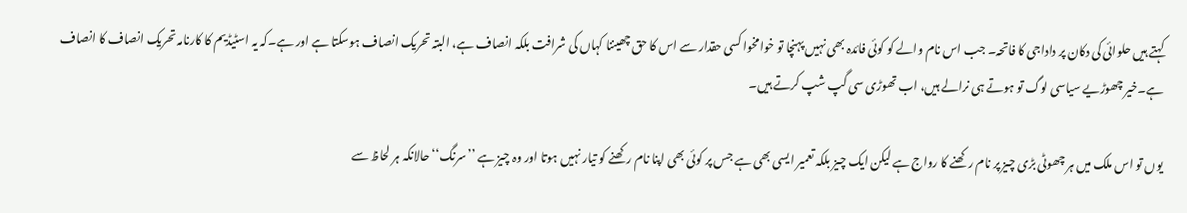کہتے ہیں حلوائی کی دکان پر داداجی کا فاتحہ۔ جب اس نام والے کو کوئی فائدہ بھی نہیں پہنچا تو خوامخوا کسی حقدار سے اس کا حق چھیننا کہاں کی شرافت بلکہ انصاف ہے، البتہ تحریک انصاف ہوسکتا ہے اور ہے۔کہ یہ اسٹیڈیم کا کارنامہ تحریک انصاف کا انصاف ہے۔خیر چھوڑیے سیاسی لوگ تو ہوتے ہی نرالے ہیں، اب تھوڑی سی گپ شپ کرتے ہیں۔

یوں تو اس ملک میں ہر چھوٹی بڑی چیز پر نام رکھنے کا رواج ہے لیکن ایک چیز بلکہ تعمیر ایسی بھی ہے جس پر کوئی بھی اپنا نام رکھنے کو تیار نہیں ہوتا اور وہ چیز ہے ’’سرنگ‘‘حالانکہ ہر لحاظ سے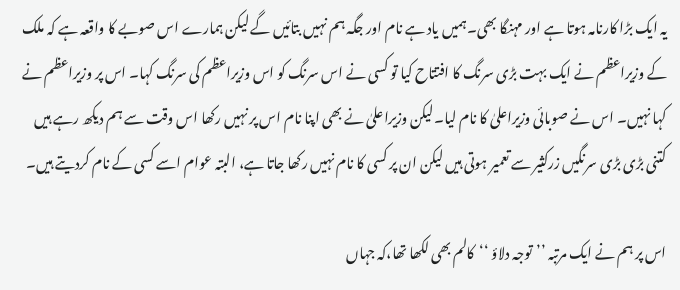یہ ایک بڑا کارنامہ ہوتا ہے اور مہنگا بھی۔ہمیں یاد ہے نام اور جگہ ہم نہیں بتائیں گے لیکن ہمارے اس صوبے کا واقعہ ہے کہ ملک کے وزیراعظم نے ایک بہت بڑی سرنگ کا افتتاح کیا تو کسی نے اس سرنگ کو اس وزیراعظم کی سرنگ کہا۔ اس پر وزیراعظم نے کہا نہیں۔ اس نے صوبائی وزیراعلیٰ کا نام لیا۔لیکن وزیراعلیٰ نے بھی اپنا نام اس پر نہیں رکھا اس وقت سے ہم دیکھ رہے ہیں کتنی بڑی بڑی سرنگیں زرکثیر سے تعمیر ہوتی ہیں لیکن ان پر کسی کا نام نہیں رکھا جاتا ہے، البتہ عوام اسے کسی کے نام کردیتے ہیں۔

اس پر ہم نے ایک مرتبہ ’’توجہ دلاؤ ‘‘کالم بھی لکھا تھا،کہ جہاں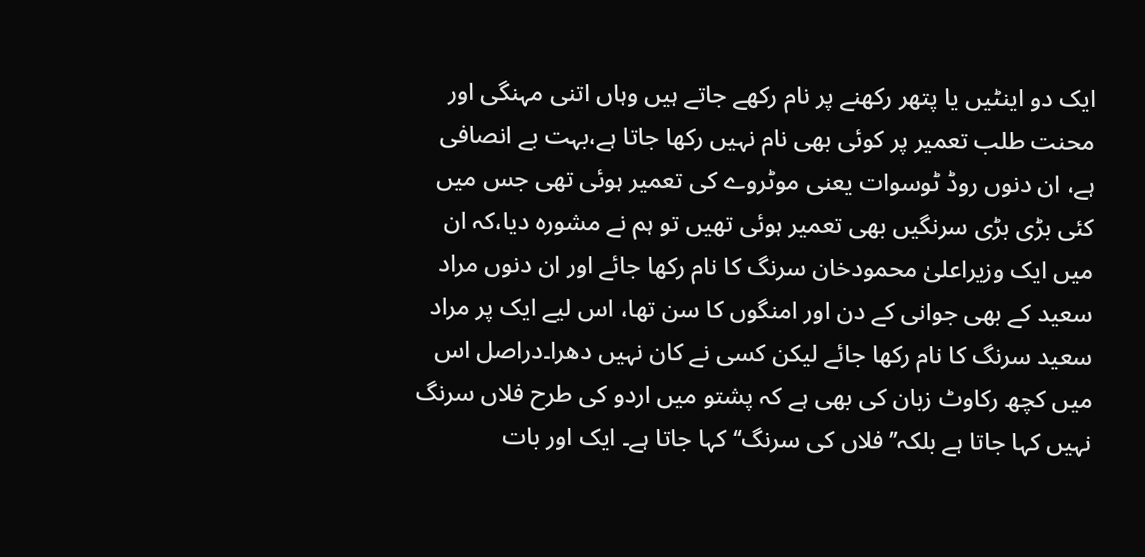ایک دو اینٹیں یا پتھر رکھنے پر نام رکھے جاتے ہیں وہاں اتنی مہنگی اور محنت طلب تعمیر پر کوئی بھی نام نہیں رکھا جاتا ہے،بہت بے انصافی ہے، ان دنوں روڈ ٹوسوات یعنی موٹروے کی تعمیر ہوئی تھی جس میں کئی بڑی بڑی سرنگیں بھی تعمیر ہوئی تھیں تو ہم نے مشورہ دیا،کہ ان میں ایک وزیراعلیٰ محمودخان سرنگ کا نام رکھا جائے اور ان دنوں مراد سعید کے بھی جوانی کے دن اور امنگوں کا سن تھا، اس لیے ایک پر مراد سعید سرنگ کا نام رکھا جائے لیکن کسی نے کان نہیں دھرا۔دراصل اس میں کچھ رکاوٹ زبان کی بھی ہے کہ پشتو میں اردو کی طرح فلاں سرنگ نہیں کہا جاتا ہے بلکہ’’فلاں کی سرنگ‘‘ کہا جاتا ہے۔ ایک اور بات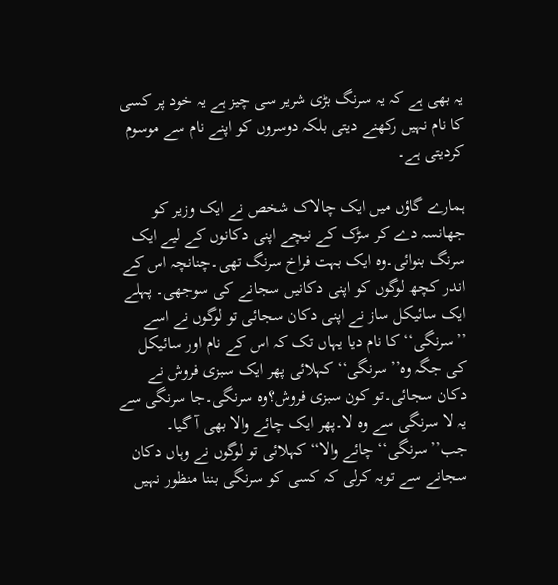یہ بھی ہے کہ یہ سرنگ بڑی شریر سی چیز ہے یہ خود پر کسی کا نام نہیں رکھنے دیتی بلکہ دوسروں کو اپنے نام سے موسوم کردیتی ہے۔

ہمارے گاؤں میں ایک چالاک شخص نے ایک وزیر کو جھانسہ دے کر سڑک کے نیچے اپنی دکانوں کے لیے ایک سرنگ بنوائی۔وہ ایک بہت فراخ سرنگ تھی۔چنانچہ اس کے اندر کچھ لوگوں کو اپنی دکانیں سجانے کی سوجھی۔ پہلے ایک سائیکل ساز نے اپنی دکان سجائی تو لوگوں نے اسے ’’سرنگی‘‘ کا نام دیا یہاں تک کہ اس کے نام اور سائیکل کی جگہ وہ’’سرنگی‘‘ کہلائی پھر ایک سبزی فروش نے دکان سجائی۔تو کون سبزی فروش؟وہ سرنگی۔جا سرنگی سے یہ لا سرنگی سے وہ لا۔پھر ایک چائے والا بھی آ گیا۔ جب’’سرنگی‘‘ چائے والا‘‘کہلائی تو لوگوں نے وہاں دکان سجانے سے توبہ کرلی کہ کسی کو سرنگی بننا منظور نہیں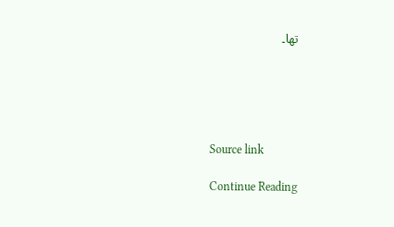تھا۔





Source link

Continue Reading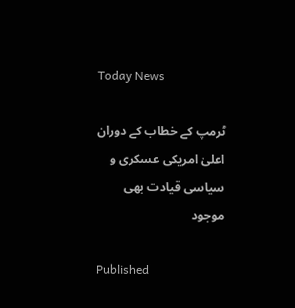Today News

ٹرمپ کے خطاب کے دوران اعلیٰ امریکی عسکری و سیاسی قیادت بھی موجود

Published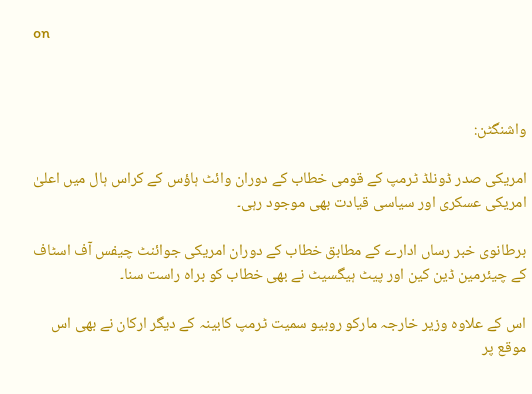on



واشنگٹن:

امریکی صدر ڈونلڈ ٹرمپ کے قومی خطاب کے دوران وائٹ ہاؤس کے کراس ہال میں اعلیٰ امریکی عسکری اور سیاسی قیادت بھی موجود رہی۔

برطانوی خبر رساں ادارے کے مطابق خطاب کے دوران امریکی جوائنٹ چیفس آف اسٹاف کے چیئرمین ڈین کین اور پیٹ ہیگسیٹ نے بھی خطاب کو براہ راست سنا۔

اس کے علاوہ وزیر خارجہ مارکو روبیو سمیت ٹرمپ کابینہ کے دیگر ارکان نے بھی اس موقع پر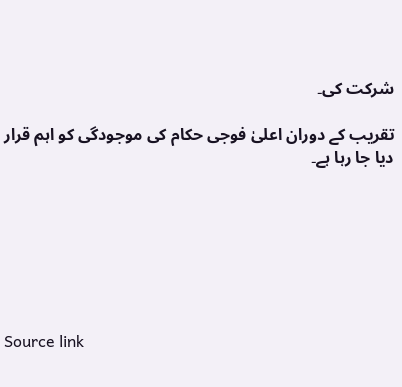شرکت کی۔

تقریب کے دوران اعلیٰ فوجی حکام کی موجودگی کو اہم قرار دیا جا رہا ہے۔







Source link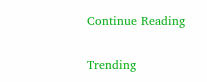Continue Reading

Trending